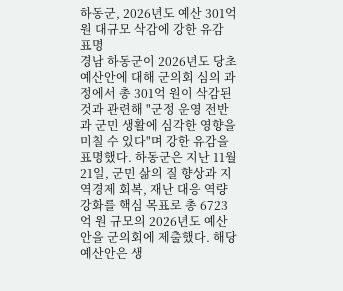하동군, 2026년도 예산 301억 원 대규모 삭감에 강한 유감 표명
경남 하동군이 2026년도 당초예산안에 대해 군의회 심의 과정에서 총 301억 원이 삭감된 것과 관련해 "군정 운영 전반과 군민 생활에 심각한 영향을 미칠 수 있다"며 강한 유감을 표명했다. 하동군은 지난 11월 21일, 군민 삶의 질 향상과 지역경제 회복, 재난 대응 역량 강화를 핵심 목표로 총 6723억 원 규모의 2026년도 예산안을 군의회에 제출했다. 해당 예산안은 생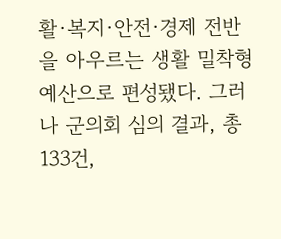활·복지·안전·경제 전반을 아우르는 생활 밀착형 예산으로 편성됐다. 그러나 군의회 심의 결과, 총 133건,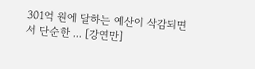301억 원에 달하는 예산이 삭감되면서 단순한 ... [강연만]